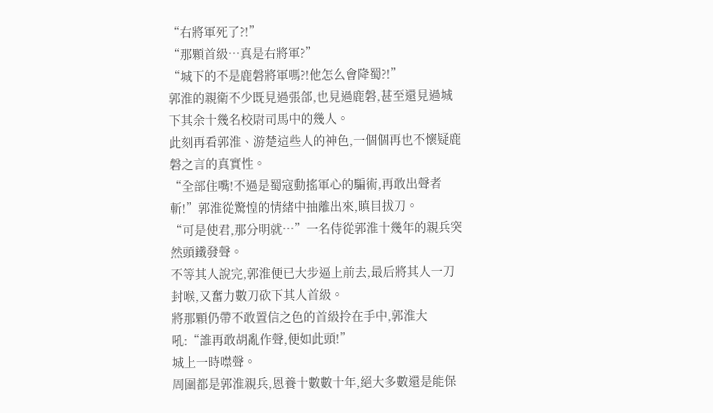“右將軍死了?!”
“那顆首級…真是右將軍?”
“城下的不是鹿磐將軍嗎?!他怎么會降蜀?!”
郭淮的親衛不少既見過張郃,也見過鹿磐,甚至還見過城下其余十幾名校尉司馬中的幾人。
此刻再看郭淮、游楚這些人的神色,一個個再也不懷疑鹿磐之言的真實性。
“全部住嘴!不過是蜀寇動搖軍心的騙術,再敢出聲者斬!”郭淮從驚惶的情緒中抽離出來,瞋目拔刀。
“可是使君,那分明就…”一名侍從郭淮十幾年的親兵突然頭鐵發聲。
不等其人說完,郭淮便已大步逼上前去,最后將其人一刀封喉,又奮力數刀砍下其人首級。
將那顆仍帶不敢置信之色的首級拎在手中,郭淮大吼:“誰再敢胡亂作聲,便如此頭!”
城上一時噤聲。
周圍都是郭淮親兵,恩養十數數十年,絕大多數還是能保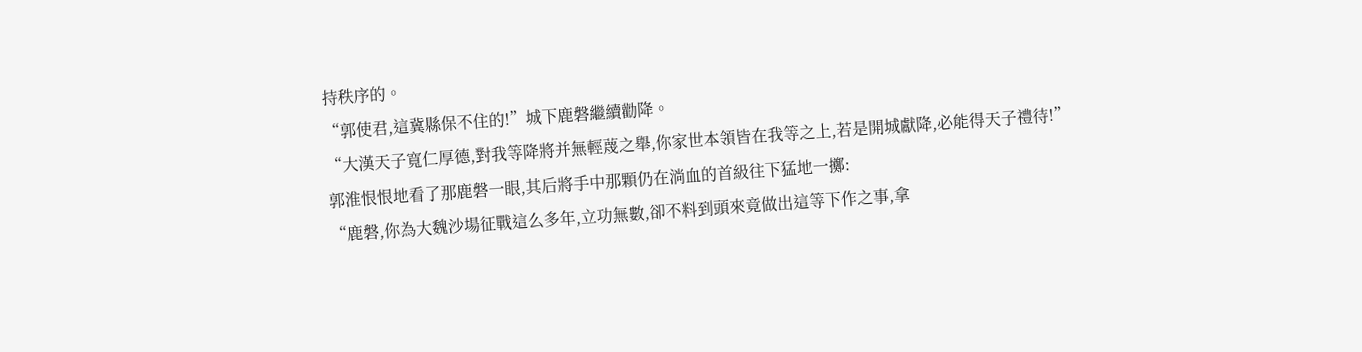持秩序的。
“郭使君,這冀縣保不住的!”城下鹿磐繼續勸降。
“大漢天子寬仁厚德,對我等降將并無輕蔑之舉,你家世本領皆在我等之上,若是開城獻降,必能得天子禮待!”
郭淮恨恨地看了那鹿磐一眼,其后將手中那顆仍在淌血的首級往下猛地一擲:
“鹿磐,你為大魏沙場征戰這么多年,立功無數,卻不料到頭來竟做出這等下作之事,拿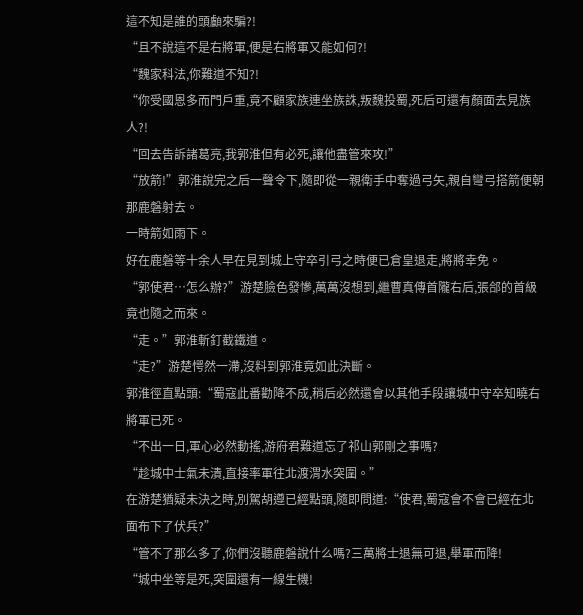這不知是誰的頭顱來騙?!
“且不說這不是右將軍,便是右將軍又能如何?!
“魏家科法,你難道不知?!
“你受國恩多而門戶重,竟不顧家族連坐族誅,叛魏投蜀,死后可還有顏面去見族人?!
“回去告訴諸葛亮,我郭淮但有必死,讓他盡管來攻!”
“放箭!”郭淮說完之后一聲令下,隨即從一親衛手中奪過弓矢,親自彎弓搭箭便朝那鹿磐射去。
一時箭如雨下。
好在鹿磐等十余人早在見到城上守卒引弓之時便已倉皇退走,將將幸免。
“郭使君…怎么辦?”游楚臉色發慘,萬萬沒想到,繼曹真傳首隴右后,張郃的首級竟也隨之而來。
“走。”郭淮斬釘截鐵道。
“走?”游楚愕然一滯,沒料到郭淮竟如此決斷。
郭淮徑直點頭:“蜀寇此番勸降不成,稍后必然還會以其他手段讓城中守卒知曉右將軍已死。
“不出一日,軍心必然動搖,游府君難道忘了祁山郭剛之事嗎?
“趁城中士氣未潰,直接率軍往北渡渭水突圍。”
在游楚猶疑未決之時,別駕胡遵已經點頭,隨即問道:“使君,蜀寇會不會已經在北面布下了伏兵?”
“管不了那么多了,你們沒聽鹿磐說什么嗎?三萬將士退無可退,舉軍而降!
“城中坐等是死,突圍還有一線生機!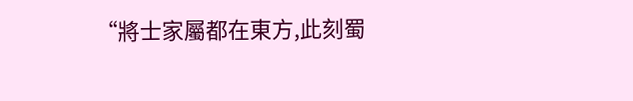“將士家屬都在東方,此刻蜀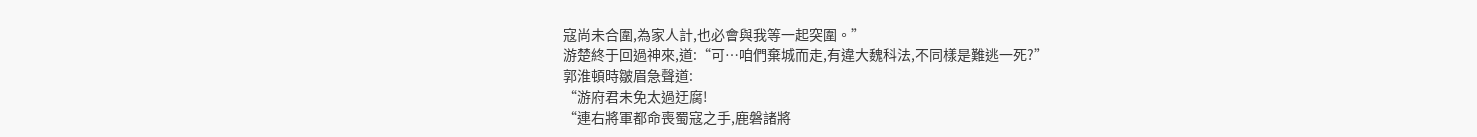寇尚未合圍,為家人計,也必會與我等一起突圍。”
游楚終于回過神來,道:“可…咱們棄城而走,有違大魏科法,不同樣是難逃一死?”
郭淮頓時皺眉急聲道:
“游府君未免太過迂腐!
“連右將軍都命喪蜀寇之手,鹿磐諸將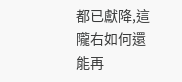都已獻降,這隴右如何還能再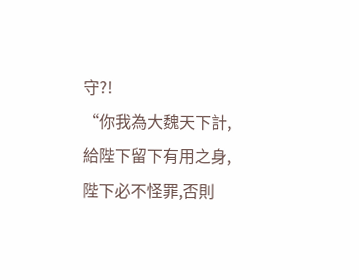守?!
“你我為大魏天下計,給陛下留下有用之身,陛下必不怪罪,否則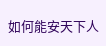如何能安天下人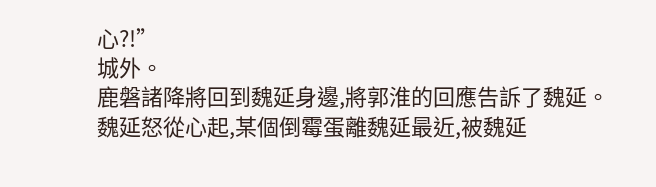心?!”
城外。
鹿磐諸降將回到魏延身邊,將郭淮的回應告訴了魏延。
魏延怒從心起,某個倒霉蛋離魏延最近,被魏延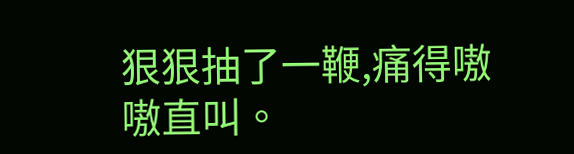狠狠抽了一鞭,痛得嗷嗷直叫。